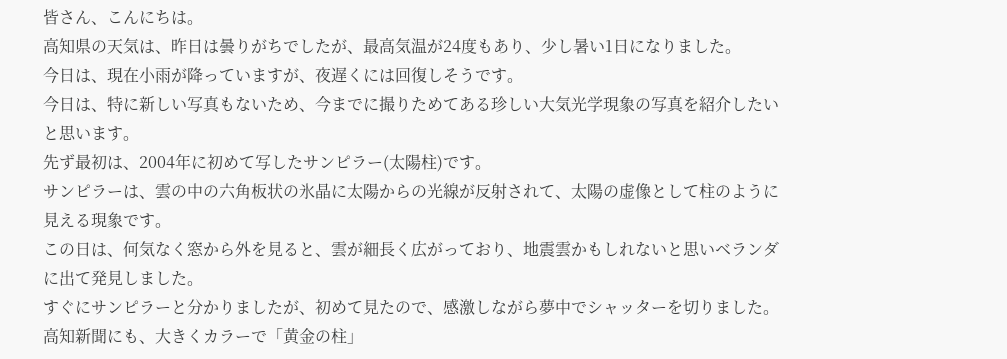皆さん、こんにちは。
高知県の天気は、昨日は曇りがちでしたが、最高気温が24度もあり、少し暑い1日になりました。
今日は、現在小雨が降っていますが、夜遅くには回復しそうです。
今日は、特に新しい写真もないため、今までに撮りためてある珍しい大気光学現象の写真を紹介したいと思います。
先ず最初は、2004年に初めて写したサンピラー(太陽柱)です。
サンピラーは、雲の中の六角板状の氷晶に太陽からの光線が反射されて、太陽の虚像として柱のように見える現象です。
この日は、何気なく窓から外を見ると、雲が細長く広がっており、地震雲かもしれないと思いベランダに出て発見しました。
すぐにサンピラーと分かりましたが、初めて見たので、感激しながら夢中でシャッターを切りました。
高知新聞にも、大きくカラーで「黄金の柱」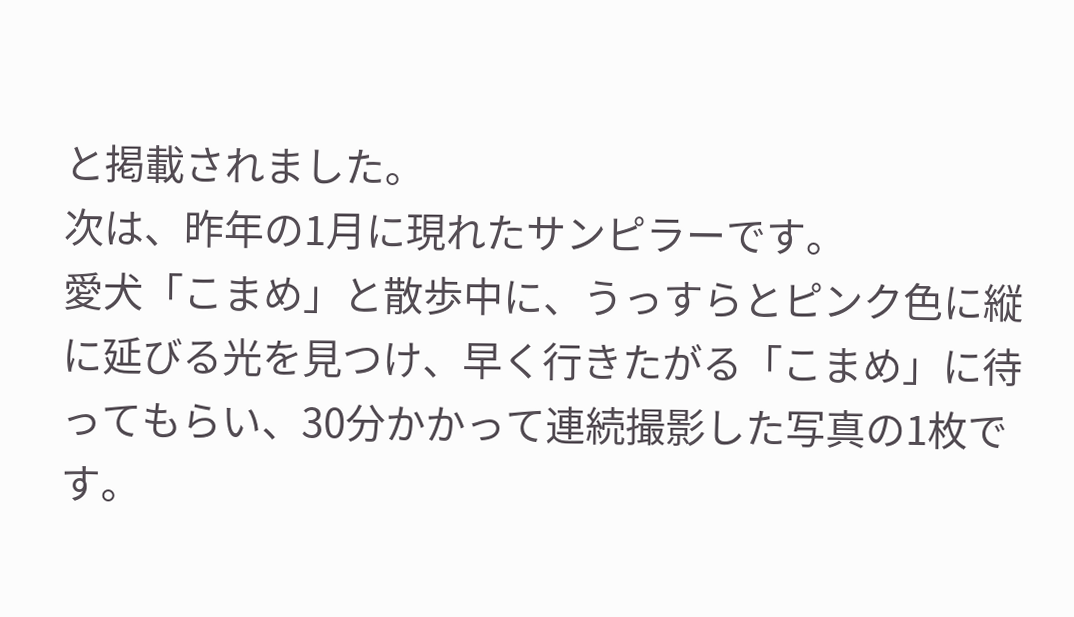と掲載されました。
次は、昨年の1月に現れたサンピラーです。
愛犬「こまめ」と散歩中に、うっすらとピンク色に縦に延びる光を見つけ、早く行きたがる「こまめ」に待ってもらい、30分かかって連続撮影した写真の1枚です。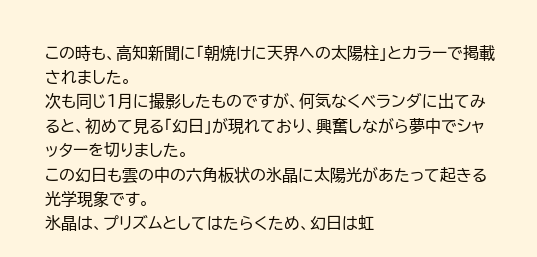この時も、高知新聞に「朝焼けに天界への太陽柱」とカラーで掲載されました。
次も同じ1月に撮影したものですが、何気なくベランダに出てみると、初めて見る「幻日」が現れており、興奮しながら夢中でシャッターを切りました。
この幻日も雲の中の六角板状の氷晶に太陽光があたって起きる光学現象です。
氷晶は、プリズムとしてはたらくため、幻日は虹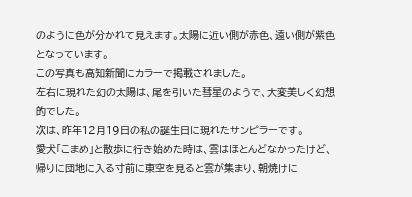のように色が分かれて見えます。太陽に近い側が赤色、遠い側が紫色となっています。
この写真も高知新聞にカラーで掲載されました。
左右に現れた幻の太陽は、尾を引いた彗星のようで、大変美しく幻想的でした。
次は、昨年12月19日の私の誕生日に現れたサンピラーです。
愛犬「こまめ」と散歩に行き始めた時は、雲はほとんどなかったけど、帰りに団地に入る寸前に東空を見ると雲が集まり、朝焼けに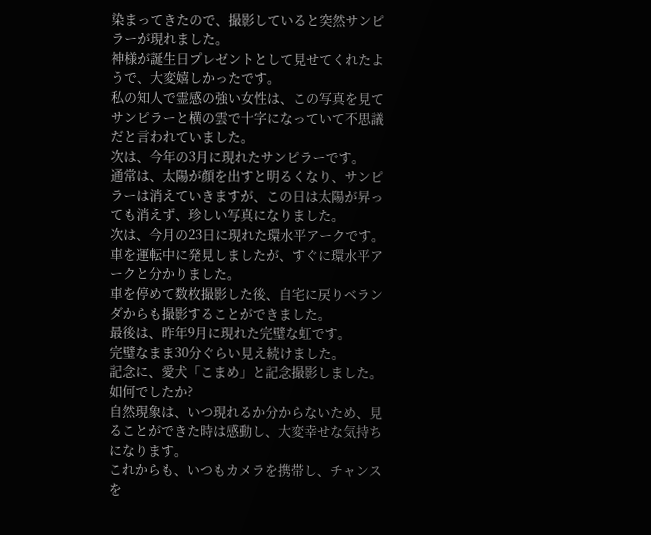染まってきたので、撮影していると突然サンピラーが現れました。
神様が誕生日プレゼントとして見せてくれたようで、大変嬉しかったです。
私の知人で霊感の強い女性は、この写真を見てサンピラーと横の雲で十字になっていて不思議だと言われていました。
次は、今年の3月に現れたサンピラーです。
通常は、太陽が顔を出すと明るくなり、サンピラーは消えていきますが、この日は太陽が昇っても消えず、珍しい写真になりました。
次は、今月の23日に現れた環水平アークです。
車を運転中に発見しましたが、すぐに環水平アークと分かりました。
車を停めて数枚撮影した後、自宅に戻りベランダからも撮影することができました。
最後は、昨年9月に現れた完璧な虹です。
完璧なまま30分ぐらい見え続けました。
記念に、愛犬「こまめ」と記念撮影しました。
如何でしたか?
自然現象は、いつ現れるか分からないため、見ることができた時は感動し、大変幸せな気持ちになります。
これからも、いつもカメラを携帯し、チャンスを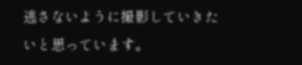逃さないように撮影していきたいと思っています。